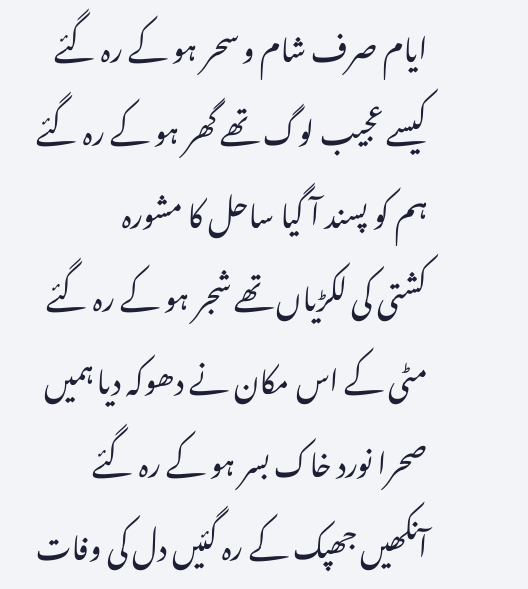ایام صرف شام و سحر ہو کے رہ گئے
کیسے عجیب لوگ تھے گھر ہو کے رہ گئے
ہم کو پسند آ گیا ساحل کا مشورہ
کشتی کی لکڑیاں تھے شجر ہو کے رہ گئے
مٹی کے اس مکان نے دھوکہ دیا ہمیں
صحرا نورد خاک بسر ہو کے رہ گئے
آنکھیں جھپک کے رہ گئیں دل کی وفات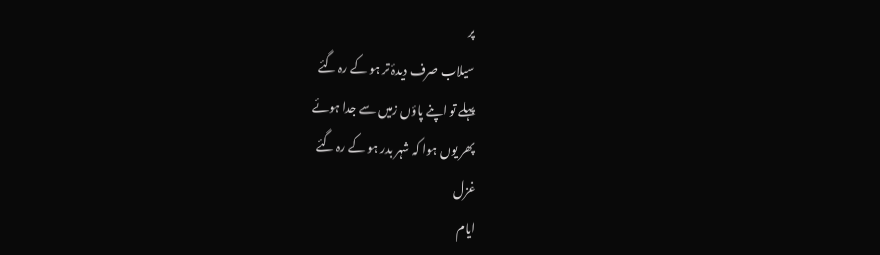پر
سیلاب صرف دیدۂ تر ہو کے رہ گئے
پہلے تو اپنے پاؤں زمیں سے جدا ہوئے
پھر یوں ہوا کہ شہر بدر ہو کے رہ گئے
غزل
ایام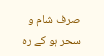صرف شام و سحر ہو کے رہ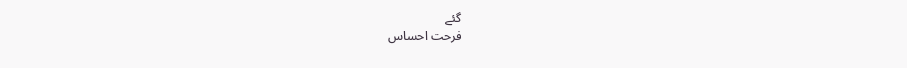گئے
فرحت احساس